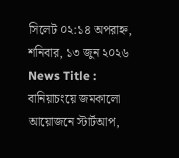সিলেট ০২:১৪ অপরাহ্ন, শনিবার, ১৩ জুন ২০২৬
News Title :
বানিয়াচংয়ে জমকালো আয়োজনে স্টার্টআপ,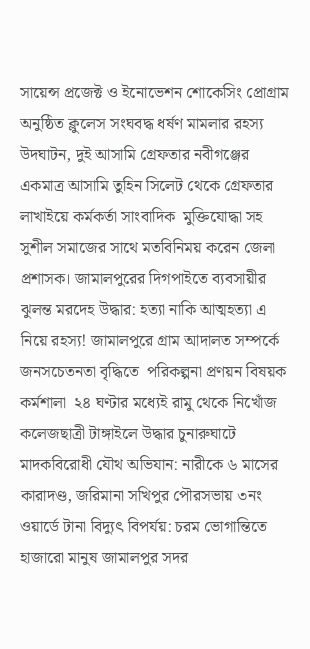সায়েন্স প্রজেক্ট ও ইনোভেশন শোকেসিং প্রোগ্রাম অনুষ্ঠিত ক্লুলেস সংঘবদ্ধ ধর্ষণ মামলার রহস্য উদঘাটন, দুই আসামি গ্রেফতার নবীগঞ্জের একমাত্র আসামি তুহিন সিলেট থেকে গ্রেফতার লাখাইয়ে কর্মকর্তা সাংবাদিক  মুক্তিযোদ্ধা সহ সুশীল সমাজের সাথে মতবিনিময় করেন জেলা প্রশাসক। জামালপুরের দিগপাইতে ব্যবসায়ীর ঝুলন্ত মরদেহ উদ্ধার: হত্যা নাকি আত্মহত্যা এ নিয়ে রহস্য! জামালপুরে গ্রাম আদালত সম্পর্কে জনসচেতনতা বৃদ্ধিতে  পরিকল্পনা প্রণয়ন বিষয়ক কর্মশালা  ২৪ ঘণ্টার মধ্যেই রামু থেকে নিখোঁজ কলেজছাত্রী টাঙ্গাইলে উদ্ধার চুনারুঘাটে মাদকবিরোধী যৌথ অভিযান: নারীকে ৬ মাসের কারাদণ্ড, জরিমানা সখিপুর পৌরসভায় ৩নং ওয়ার্ডে টানা বিদ্যুৎ বিপর্যয়: চরম ভোগান্তিতে হাজারো মানুষ জামালপুর সদর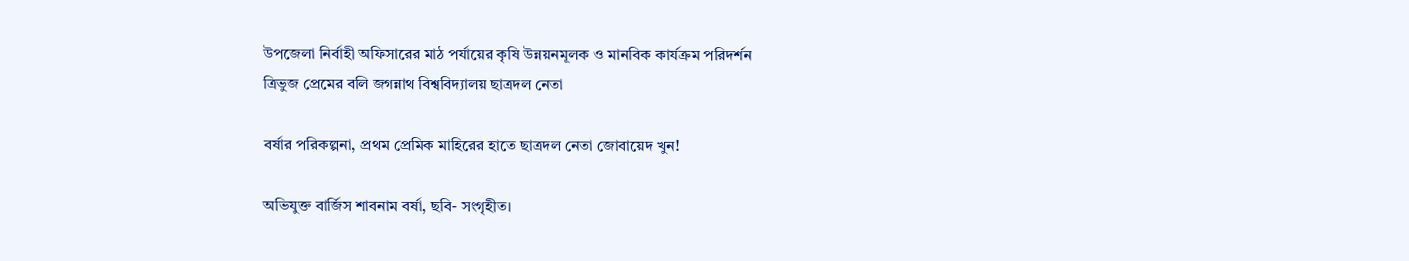উপজেলা নির্বাহী অফিসারের মাঠ পর্যায়ের কৃষি উন্নয়নমূলক ও মানবিক কার্যক্রম পরিদর্শন
ত্রিভুজ প্রেমের বলি জগন্নাথ বিশ্ববিদ্যালয় ছাত্রদল নেতা

বর্ষার পরিকল্পনা, প্রথম প্রেমিক মাহিরের হাতে ছাত্রদল নেতা জোবায়েদ খুন!

অভিযুক্ত বার্জিস শাবনাম বর্ষা, ছবি- সংগৃহীত।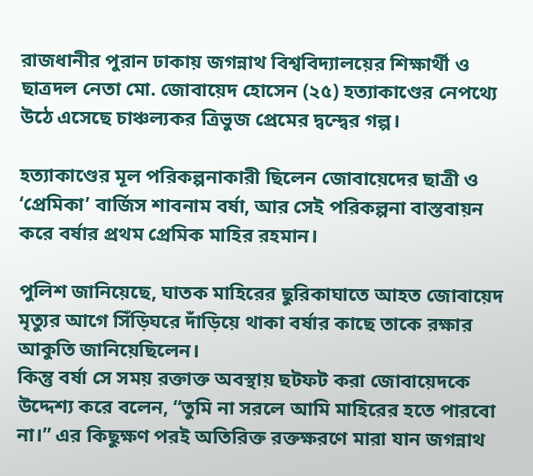রাজধানীর পুরান ঢাকায় জগন্নাথ বিশ্ববিদ্যালয়ের শিক্ষার্থী ও ছাত্রদল নেতা মো. জোবায়েদ হোসেন (২৫) হত্যাকাণ্ডের নেপথ্যে উঠে এসেছে চাঞ্চল্যকর ত্রিভুজ প্রেমের দ্বন্দ্বের গল্প।

হত্যাকাণ্ডের মূল পরিকল্পনাকারী ছিলেন জোবায়েদের ছাত্রী ও ‘প্রেমিকা’ বার্জিস শাবনাম বর্ষা, আর সেই পরিকল্পনা বাস্তবায়ন করে বর্ষার প্রথম প্রেমিক মাহির রহমান।

পুলিশ জানিয়েছে, ঘাতক মাহিরের ছুরিকাঘাতে আহত জোবায়েদ মৃত্যুর আগে সিঁড়িঘরে দাঁড়িয়ে থাকা বর্ষার কাছে তাকে রক্ষার আকুতি জানিয়েছিলেন।
কিন্তু বর্ষা সে সময় রক্তাক্ত অবস্থায় ছটফট করা জোবায়েদকে উদ্দেশ্য করে বলেন, “তুমি না সরলে আমি মাহিরের হতে পারবো না।” এর কিছুক্ষণ পরই অতিরিক্ত রক্তক্ষরণে মারা যান জগন্নাথ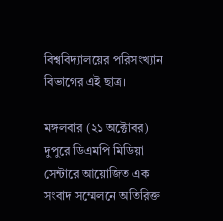বিশ্ববিদ্যালয়ের পরিসংখ্যান বিভাগের এই ছাত্র।

মঙ্গলবার (২১ অক্টোবর) দুপুরে ডিএমপি মিডিয়া সেন্টারে আয়োজিত এক সংবাদ সম্মেলনে অতিরিক্ত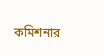কমিশনার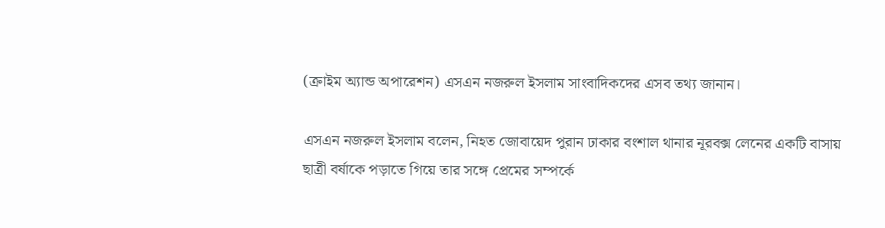(ক্রাইম অ্যান্ড অপারেশন) এসএন নজরুল ইসলাম সাংবাদিকদের এসব তথ্য জানান।

এসএন নজরুল ইসলাম বলেন, নিহত জোবায়েদ পুরান ঢাকার বংশাল থানার নূরবক্স লেনের একটি বাসায় ছাত্রী বর্ষাকে পড়াতে গিয়ে তার সঙ্গে প্রেমের সম্পর্কে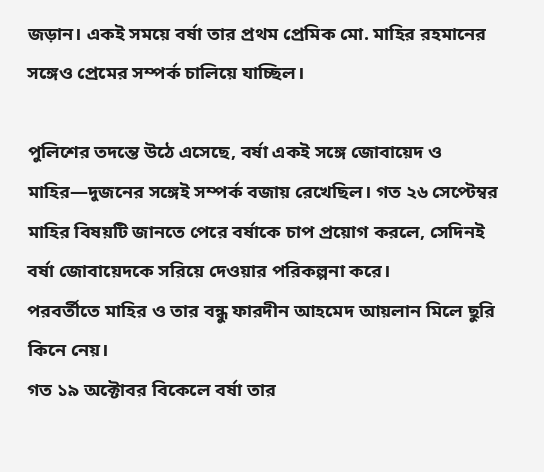জড়ান। একই সময়ে বর্ষা তার প্রথম প্রেমিক মো. মাহির রহমানের সঙ্গেও প্রেমের সম্পর্ক চালিয়ে যাচ্ছিল।

পুলিশের তদন্তে উঠে এসেছে, বর্ষা একই সঙ্গে জোবায়েদ ও মাহির—দুজনের সঙ্গেই সম্পর্ক বজায় রেখেছিল। গত ২৬ সেপ্টেম্বর মাহির বিষয়টি জানতে পেরে বর্ষাকে চাপ প্রয়োগ করলে, সেদিনই বর্ষা জোবায়েদকে সরিয়ে দেওয়ার পরিকল্পনা করে।
পরবর্তীতে মাহির ও তার বন্ধু ফারদীন আহমেদ আয়লান মিলে ছুরি কিনে নেয়।
গত ১৯ অক্টোবর বিকেলে বর্ষা তার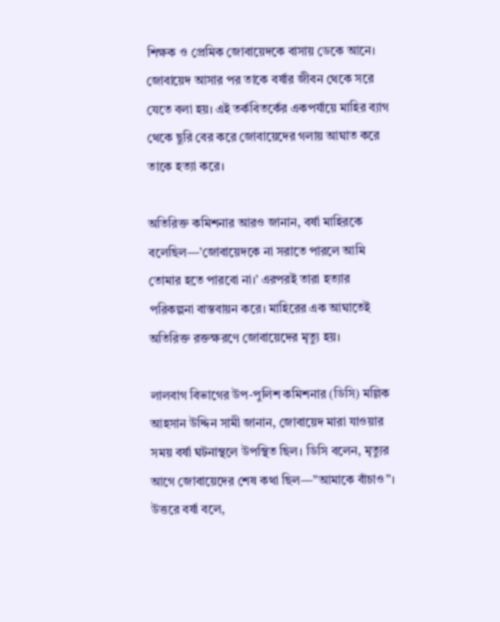শিক্ষক ও প্রেমিক জোবায়েদকে বাসায় ডেকে আনে।
জোবায়েদ আসার পর তাকে বর্ষার জীবন থেকে সরে যেতে বলা হয়। এই তর্কবিতর্কের একপর্যায়ে মাহির ব্যাগ থেকে ছুরি বের করে জোবায়েদের গলায় আঘাত করে তাকে হত্যা করে।

অতিরিক্ত কমিশনার আরও জানান, বর্ষা মাহিরকে বলেছিল—’জোবায়েদকে না সরাতে পারলে আমি তোমার হতে পারবো না।’ এরপরই তারা হত্যার পরিকল্পনা বাস্তবায়ন করে। মাহিরের এক আঘাতেই অতিরিক্ত রক্তক্ষরণে জোবায়েদের মৃত্যু হয়।

লালবাগ বিভাগের উপ-পুলিশ কমিশনার (ডিসি) মল্লিক আহসান উদ্দিন সামী জানান, জোবায়েদ মারা যাওয়ার সময় বর্ষা ঘটনাস্থলে উপস্থিত ছিল। ডিসি বলেন, মৃত্যুর আগে জোবায়েদের শেষ কথা ছিল—”আমাকে বাঁচাও”। উত্তরে বর্ষা বলে,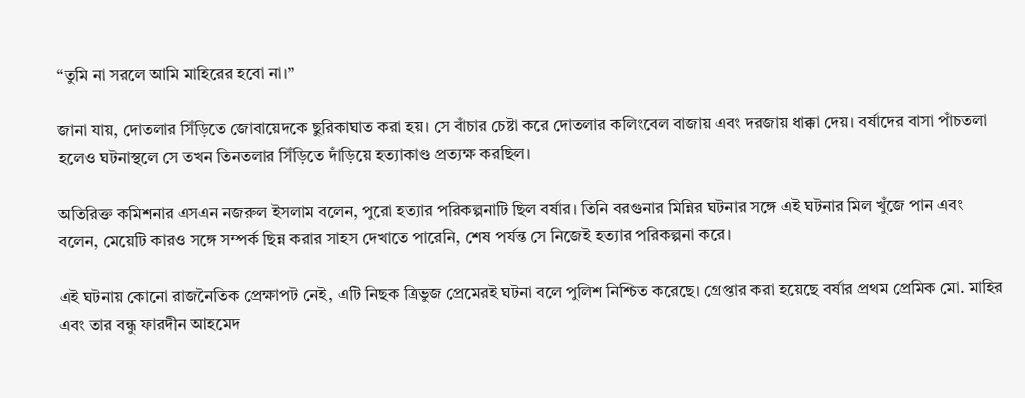“তুমি না সরলে আমি মাহিরের হবো না।”

জানা যায়, দোতলার সিঁড়িতে জোবায়েদকে ছুরিকাঘাত করা হয়। সে বাঁচার চেষ্টা করে দোতলার কলিংবেল বাজায় এবং দরজায় ধাক্কা দেয়। বর্ষাদের বাসা পাঁচতলা হলেও ঘটনাস্থলে সে তখন তিনতলার সিঁড়িতে দাঁড়িয়ে হত্যাকাণ্ড প্রত্যক্ষ করছিল।

অতিরিক্ত কমিশনার এসএন নজরুল ইসলাম বলেন, পুরো হত্যার পরিকল্পনাটি ছিল বর্ষার। তিনি বরগুনার মিন্নির ঘটনার সঙ্গে এই ঘটনার মিল খুঁজে পান এবং বলেন, মেয়েটি কারও সঙ্গে সম্পর্ক ছিন্ন করার সাহস দেখাতে পারেনি, শেষ পর্যন্ত সে নিজেই হত্যার পরিকল্পনা করে।

এই ঘটনায় কোনো রাজনৈতিক প্রেক্ষাপট নেই, এটি নিছক ত্রিভুজ প্রেমেরই ঘটনা বলে পুলিশ নিশ্চিত করেছে। গ্রেপ্তার করা হয়েছে বর্ষার প্রথম প্রেমিক মো. মাহির এবং তার বন্ধু ফারদীন আহমেদ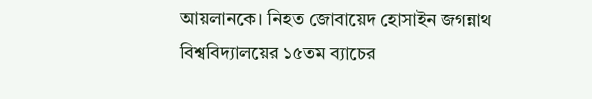আয়লানকে। নিহত জোবায়েদ হোসাইন জগন্নাথ বিশ্ববিদ্যালয়ের ১৫তম ব্যাচের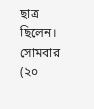ছাত্র ছিলেন। সোমবার (২০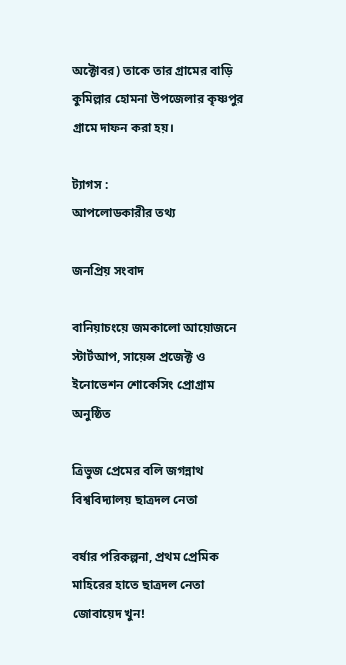অক্টোবর) তাকে তার গ্রামের বাড়ি কুমিল্লার হোমনা উপজেলার কৃষ্ণপুর গ্রামে দাফন করা হয়।

ট্যাগস :
আপলোডকারীর তথ্য

জনপ্রিয় সংবাদ

বানিয়াচংয়ে জমকালো আয়োজনে স্টার্টআপ, সায়েন্স প্রজেক্ট ও ইনোভেশন শোকেসিং প্রোগ্রাম অনুষ্ঠিত

ত্রিভুজ প্রেমের বলি জগন্নাথ বিশ্ববিদ্যালয় ছাত্রদল নেতা

বর্ষার পরিকল্পনা, প্রথম প্রেমিক মাহিরের হাতে ছাত্রদল নেতা জোবায়েদ খুন!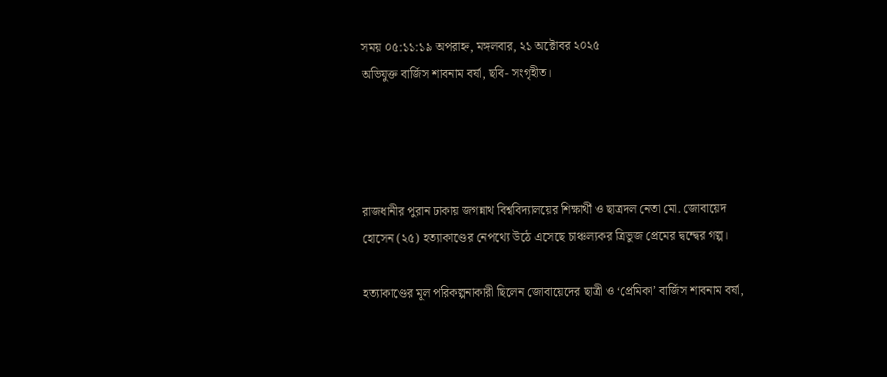সময় ০৫:১১:১৯ অপরাহ্ন, মঙ্গলবার, ২১ অক্টোবর ২০২৫
অভিযুক্ত বার্জিস শাবনাম বর্ষা, ছবি- সংগৃহীত।




রাজধানীর পুরান ঢাকায় জগন্নাথ বিশ্ববিদ্যালয়ের শিক্ষার্থী ও ছাত্রদল নেতা মো. জোবায়েদ হোসেন (২৫) হত্যাকাণ্ডের নেপথ্যে উঠে এসেছে চাঞ্চল্যকর ত্রিভুজ প্রেমের দ্বন্দ্বের গল্প।

হত্যাকাণ্ডের মূল পরিকল্পনাকারী ছিলেন জোবায়েদের ছাত্রী ও ‘প্রেমিকা’ বার্জিস শাবনাম বর্ষা,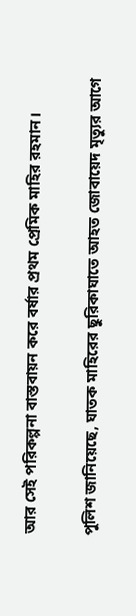আর সেই পরিকল্পনা বাস্তবায়ন করে বর্ষার প্রথম প্রেমিক মাহির রহমান।

পুলিশ জানিয়েছে, ঘাতক মাহিরের ছুরিকাঘাতে আহত জোবায়েদ মৃত্যুর আগে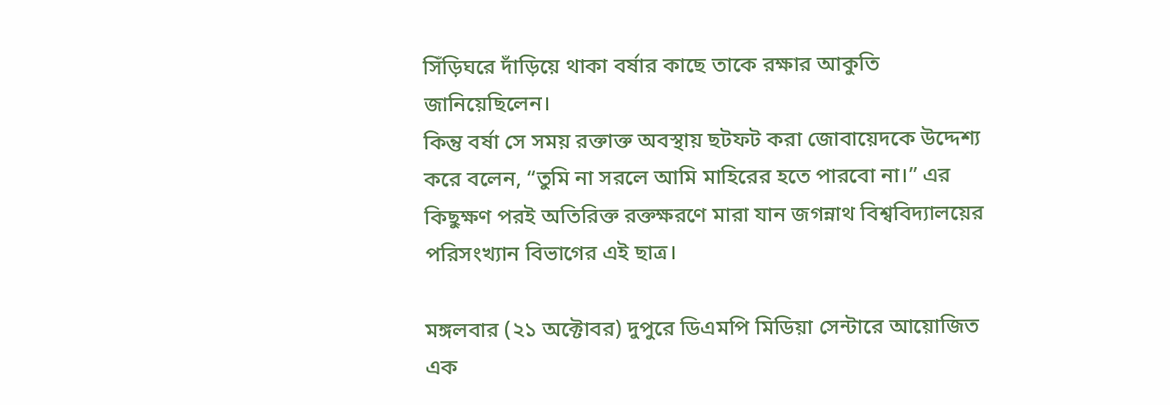সিঁড়িঘরে দাঁড়িয়ে থাকা বর্ষার কাছে তাকে রক্ষার আকুতি জানিয়েছিলেন।
কিন্তু বর্ষা সে সময় রক্তাক্ত অবস্থায় ছটফট করা জোবায়েদকে উদ্দেশ্য করে বলেন, “তুমি না সরলে আমি মাহিরের হতে পারবো না।” এর কিছুক্ষণ পরই অতিরিক্ত রক্তক্ষরণে মারা যান জগন্নাথ বিশ্ববিদ্যালয়ের পরিসংখ্যান বিভাগের এই ছাত্র।

মঙ্গলবার (২১ অক্টোবর) দুপুরে ডিএমপি মিডিয়া সেন্টারে আয়োজিত এক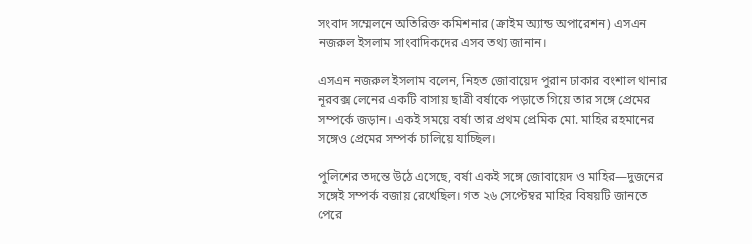সংবাদ সম্মেলনে অতিরিক্ত কমিশনার (ক্রাইম অ্যান্ড অপারেশন) এসএন নজরুল ইসলাম সাংবাদিকদের এসব তথ্য জানান।

এসএন নজরুল ইসলাম বলেন, নিহত জোবায়েদ পুরান ঢাকার বংশাল থানার নূরবক্স লেনের একটি বাসায় ছাত্রী বর্ষাকে পড়াতে গিয়ে তার সঙ্গে প্রেমের সম্পর্কে জড়ান। একই সময়ে বর্ষা তার প্রথম প্রেমিক মো. মাহির রহমানের সঙ্গেও প্রেমের সম্পর্ক চালিয়ে যাচ্ছিল।

পুলিশের তদন্তে উঠে এসেছে, বর্ষা একই সঙ্গে জোবায়েদ ও মাহির—দুজনের সঙ্গেই সম্পর্ক বজায় রেখেছিল। গত ২৬ সেপ্টেম্বর মাহির বিষয়টি জানতে পেরে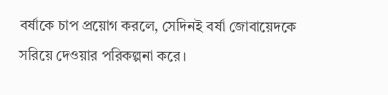বর্ষাকে চাপ প্রয়োগ করলে, সেদিনই বর্ষা জোবায়েদকে সরিয়ে দেওয়ার পরিকল্পনা করে।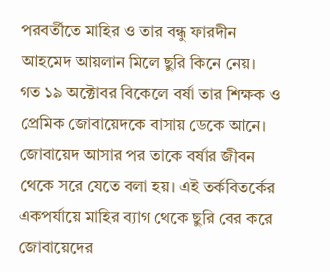পরবর্তীতে মাহির ও তার বন্ধু ফারদীন আহমেদ আয়লান মিলে ছুরি কিনে নেয়।
গত ১৯ অক্টোবর বিকেলে বর্ষা তার শিক্ষক ও প্রেমিক জোবায়েদকে বাসায় ডেকে আনে।
জোবায়েদ আসার পর তাকে বর্ষার জীবন থেকে সরে যেতে বলা হয়। এই তর্কবিতর্কের একপর্যায়ে মাহির ব্যাগ থেকে ছুরি বের করে জোবায়েদের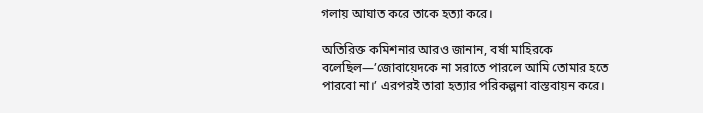গলায় আঘাত করে তাকে হত্যা করে।

অতিরিক্ত কমিশনার আরও জানান, বর্ষা মাহিরকে বলেছিল—’জোবায়েদকে না সরাতে পারলে আমি তোমার হতে পারবো না।’ এরপরই তারা হত্যার পরিকল্পনা বাস্তবায়ন করে।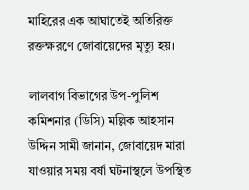মাহিরের এক আঘাতেই অতিরিক্ত রক্তক্ষরণে জোবায়েদের মৃত্যু হয়।

লালবাগ বিভাগের উপ-পুলিশ কমিশনার (ডিসি) মল্লিক আহসান উদ্দিন সামী জানান, জোবায়েদ মারা যাওয়ার সময় বর্ষা ঘটনাস্থলে উপস্থিত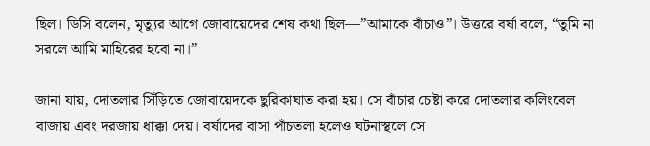ছিল। ডিসি বলেন, মৃত্যুর আগে জোবায়েদের শেষ কথা ছিল—”আমাকে বাঁচাও”। উত্তরে বর্ষা বলে, “তুমি না সরলে আমি মাহিরের হবো না।”

জানা যায়, দোতলার সিঁড়িতে জোবায়েদকে ছুরিকাঘাত করা হয়। সে বাঁচার চেষ্টা করে দোতলার কলিংবেল বাজায় এবং দরজায় ধাক্কা দেয়। বর্ষাদের বাসা পাঁচতলা হলেও ঘটনাস্থলে সে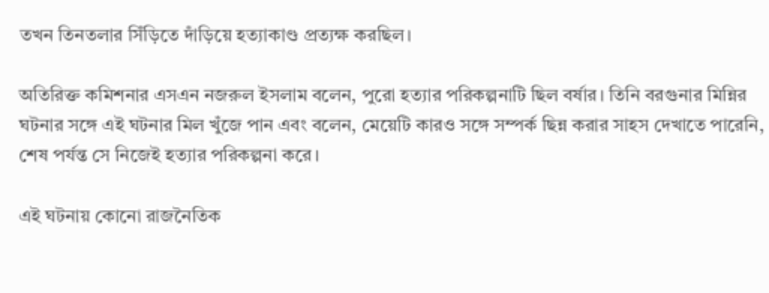তখন তিনতলার সিঁড়িতে দাঁড়িয়ে হত্যাকাণ্ড প্রত্যক্ষ করছিল।

অতিরিক্ত কমিশনার এসএন নজরুল ইসলাম বলেন, পুরো হত্যার পরিকল্পনাটি ছিল বর্ষার। তিনি বরগুনার মিন্নির ঘটনার সঙ্গে এই ঘটনার মিল খুঁজে পান এবং বলেন, মেয়েটি কারও সঙ্গে সম্পর্ক ছিন্ন করার সাহস দেখাতে পারেনি, শেষ পর্যন্ত সে নিজেই হত্যার পরিকল্পনা করে।

এই ঘটনায় কোনো রাজনৈতিক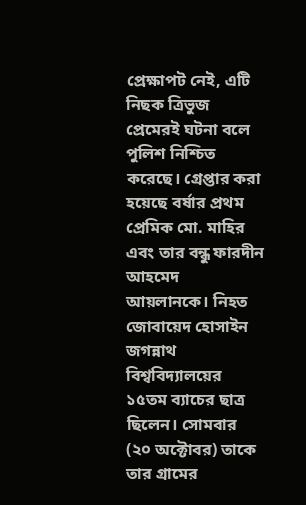প্রেক্ষাপট নেই, এটি নিছক ত্রিভুজ প্রেমেরই ঘটনা বলে পুলিশ নিশ্চিত করেছে। গ্রেপ্তার করা হয়েছে বর্ষার প্রথম প্রেমিক মো. মাহির এবং তার বন্ধু ফারদীন আহমেদ আয়লানকে। নিহত জোবায়েদ হোসাইন জগন্নাথ বিশ্ববিদ্যালয়ের ১৫তম ব্যাচের ছাত্র ছিলেন। সোমবার (২০ অক্টোবর) তাকে তার গ্রামের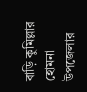বাড়ি কুমিল্লার হোমনা উপজেলার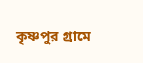কৃষ্ণপুর গ্রামে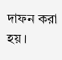দাফন করা হয়।